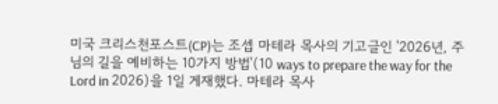미국 크리스천포스트(CP)는 조셉 마테라 목사의 기고글인 '2026년, 주님의 길을 예비하는 10가지 방법'(10 ways to prepare the way for the Lord in 2026)을 1일 게재했다. 마테라 목사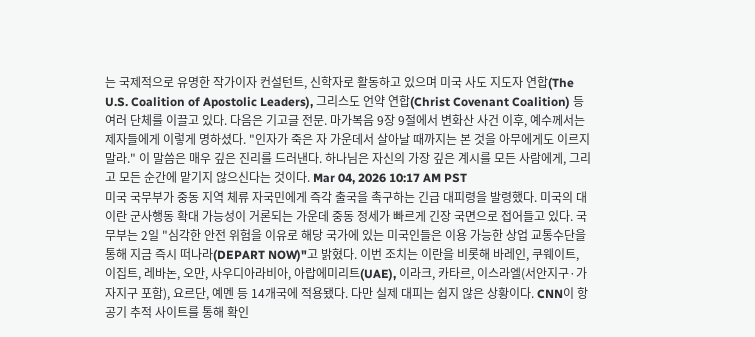는 국제적으로 유명한 작가이자 컨설턴트, 신학자로 활동하고 있으며 미국 사도 지도자 연합(The U.S. Coalition of Apostolic Leaders), 그리스도 언약 연합(Christ Covenant Coalition) 등 여러 단체를 이끌고 있다. 다음은 기고글 전문. 마가복음 9장 9절에서 변화산 사건 이후, 예수께서는 제자들에게 이렇게 명하셨다. "인자가 죽은 자 가운데서 살아날 때까지는 본 것을 아무에게도 이르지 말라." 이 말씀은 매우 깊은 진리를 드러낸다. 하나님은 자신의 가장 깊은 계시를 모든 사람에게, 그리고 모든 순간에 맡기지 않으신다는 것이다. Mar 04, 2026 10:17 AM PST
미국 국무부가 중동 지역 체류 자국민에게 즉각 출국을 촉구하는 긴급 대피령을 발령했다. 미국의 대이란 군사행동 확대 가능성이 거론되는 가운데 중동 정세가 빠르게 긴장 국면으로 접어들고 있다. 국무부는 2일 "심각한 안전 위험을 이유로 해당 국가에 있는 미국인들은 이용 가능한 상업 교통수단을 통해 지금 즉시 떠나라(DEPART NOW)"고 밝혔다. 이번 조치는 이란을 비롯해 바레인, 쿠웨이트, 이집트, 레바논, 오만, 사우디아라비아, 아랍에미리트(UAE), 이라크, 카타르, 이스라엘(서안지구·가자지구 포함), 요르단, 예멘 등 14개국에 적용됐다. 다만 실제 대피는 쉽지 않은 상황이다. CNN이 항공기 추적 사이트를 통해 확인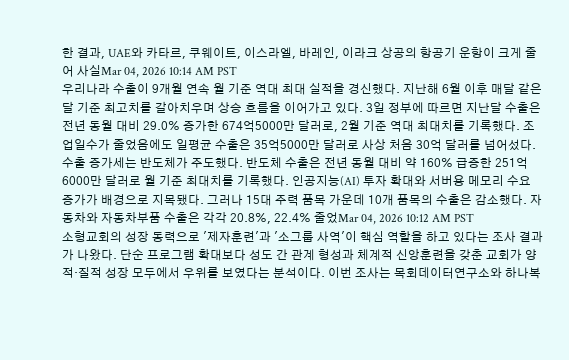한 결과, UAE와 카타르, 쿠웨이트, 이스라엘, 바레인, 이라크 상공의 항공기 운항이 크게 줄어 사실Mar 04, 2026 10:14 AM PST
우리나라 수출이 9개월 연속 월 기준 역대 최대 실적을 경신했다. 지난해 6월 이후 매달 같은 달 기준 최고치를 갈아치우며 상승 흐름을 이어가고 있다. 3일 정부에 따르면 지난달 수출은 전년 동월 대비 29.0% 증가한 674억5000만 달러로, 2월 기준 역대 최대치를 기록했다. 조업일수가 줄었음에도 일평균 수출은 35억5000만 달러로 사상 처음 30억 달러를 넘어섰다. 수출 증가세는 반도체가 주도했다. 반도체 수출은 전년 동월 대비 약 160% 급증한 251억6000만 달러로 월 기준 최대치를 기록했다. 인공지능(AI) 투자 확대와 서버용 메모리 수요 증가가 배경으로 지목됐다. 그러나 15대 주력 품목 가운데 10개 품목의 수출은 감소했다. 자동차와 자동차부품 수출은 각각 20.8%, 22.4% 줄었Mar 04, 2026 10:12 AM PST
소형교회의 성장 동력으로 '제자훈련'과 '소그룹 사역'이 핵심 역할을 하고 있다는 조사 결과가 나왔다. 단순 프로그램 확대보다 성도 간 관계 형성과 체계적 신앙훈련을 갖춘 교회가 양적·질적 성장 모두에서 우위를 보였다는 분석이다. 이번 조사는 목회데이터연구소와 하나복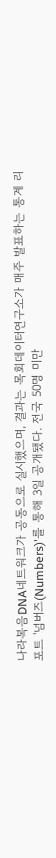나라복음DNA네트워크가 공동으로 실시했으며, 결과는 목회데이터연구소가 매주 발표하는 통계 리포트 '넘버즈(Numbers)'를 통해 3일 공개됐다. 전국 50명 미만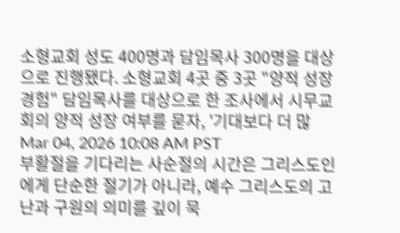소형교회 성도 400명과 담임목사 300명을 대상으로 진행됐다. 소형교회 4곳 중 3곳 "양적 성장 경험" 담임목사를 대상으로 한 조사에서 시무교회의 양적 성장 여부를 묻자, '기대보다 더 많Mar 04, 2026 10:08 AM PST
부활절을 기다리는 사순절의 시간은 그리스도인에게 단순한 절기가 아니라, 예수 그리스도의 고난과 구원의 의미를 깊이 묵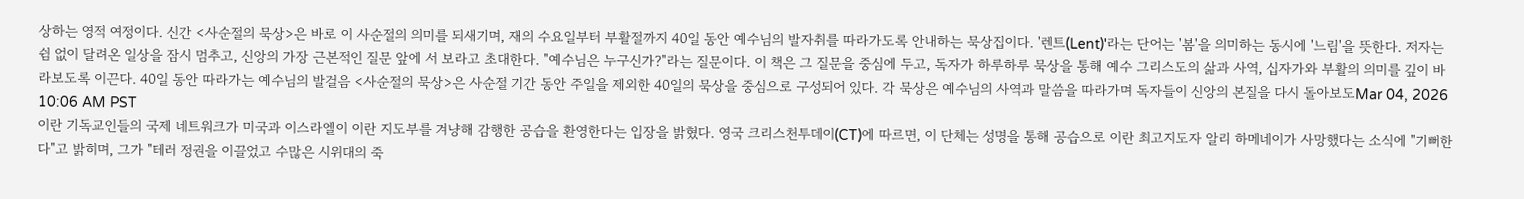상하는 영적 여정이다. 신간 <사순절의 묵상>은 바로 이 사순절의 의미를 되새기며, 재의 수요일부터 부활절까지 40일 동안 예수님의 발자취를 따라가도록 안내하는 묵상집이다. '렌트(Lent)'라는 단어는 '봄'을 의미하는 동시에 '느림'을 뜻한다. 저자는 쉼 없이 달려온 일상을 잠시 멈추고, 신앙의 가장 근본적인 질문 앞에 서 보라고 초대한다. "예수님은 누구신가?"라는 질문이다. 이 책은 그 질문을 중심에 두고, 독자가 하루하루 묵상을 통해 예수 그리스도의 삶과 사역, 십자가와 부활의 의미를 깊이 바라보도록 이끈다. 40일 동안 따라가는 예수님의 발걸음 <사순절의 묵상>은 사순절 기간 동안 주일을 제외한 40일의 묵상을 중심으로 구성되어 있다. 각 묵상은 예수님의 사역과 말씀을 따라가며 독자들이 신앙의 본질을 다시 돌아보도Mar 04, 2026 10:06 AM PST
이란 기독교인들의 국제 네트워크가 미국과 이스라엘이 이란 지도부를 겨냥해 감행한 공습을 환영한다는 입장을 밝혔다. 영국 크리스천투데이(CT)에 따르면, 이 단체는 성명을 통해 공습으로 이란 최고지도자 알리 하메네이가 사망했다는 소식에 "기뻐한다"고 밝히며, 그가 "테러 정권을 이끌었고 수많은 시위대의 죽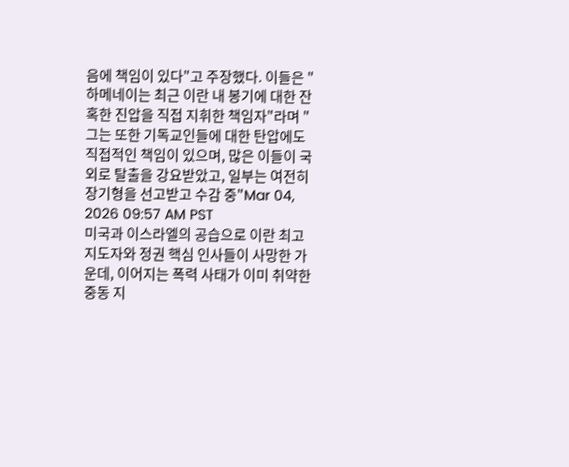음에 책임이 있다"고 주장했다. 이들은 "하메네이는 최근 이란 내 봉기에 대한 잔혹한 진압을 직접 지휘한 책임자"라며 "그는 또한 기독교인들에 대한 탄압에도 직접적인 책임이 있으며, 많은 이들이 국외로 탈출을 강요받았고, 일부는 여전히 장기형을 선고받고 수감 중"Mar 04, 2026 09:57 AM PST
미국과 이스라엘의 공습으로 이란 최고지도자와 정권 핵심 인사들이 사망한 가운데, 이어지는 폭력 사태가 이미 취약한 중동 지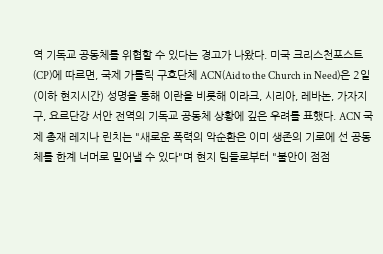역 기독교 공동체를 위협할 수 있다는 경고가 나왔다. 미국 크리스천포스트(CP)에 따르면, 국제 가톨릭 구호단체 ACN(Aid to the Church in Need)은 2일(이하 현지시간) 성명을 통해 이란을 비롯해 이라크, 시리아, 레바논, 가자지구, 요르단강 서안 전역의 기독교 공동체 상황에 깊은 우려를 표했다. ACN 국제 총재 레지나 린치는 "새로운 폭력의 악순환은 이미 생존의 기로에 선 공동체를 한계 너머로 밀어낼 수 있다"며 현지 팀들로부터 "불안이 점점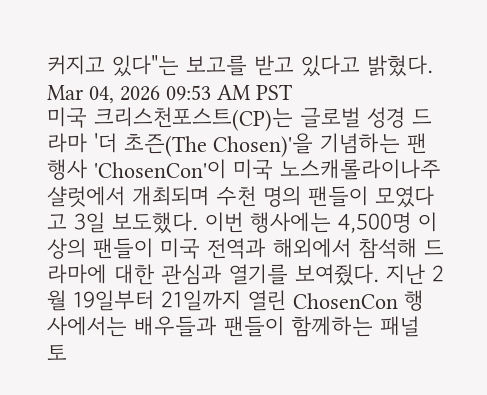커지고 있다"는 보고를 받고 있다고 밝혔다. Mar 04, 2026 09:53 AM PST
미국 크리스천포스트(CP)는 글로벌 성경 드라마 '더 초즌(The Chosen)'을 기념하는 팬 행사 'ChosenCon'이 미국 노스캐롤라이나주 샬럿에서 개최되며 수천 명의 팬들이 모였다고 3일 보도했다. 이번 행사에는 4,500명 이상의 팬들이 미국 전역과 해외에서 참석해 드라마에 대한 관심과 열기를 보여줬다. 지난 2월 19일부터 21일까지 열린 ChosenCon 행사에서는 배우들과 팬들이 함께하는 패널 토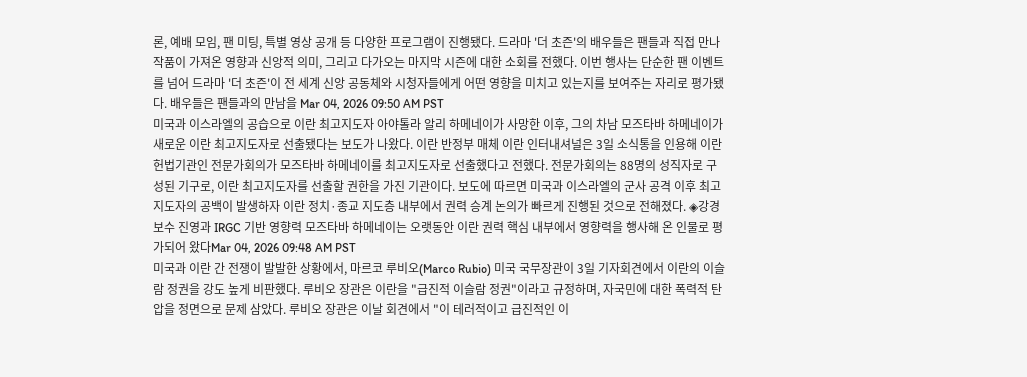론, 예배 모임, 팬 미팅, 특별 영상 공개 등 다양한 프로그램이 진행됐다. 드라마 '더 초즌'의 배우들은 팬들과 직접 만나 작품이 가져온 영향과 신앙적 의미, 그리고 다가오는 마지막 시즌에 대한 소회를 전했다. 이번 행사는 단순한 팬 이벤트를 넘어 드라마 '더 초즌'이 전 세계 신앙 공동체와 시청자들에게 어떤 영향을 미치고 있는지를 보여주는 자리로 평가됐다. 배우들은 팬들과의 만남을 Mar 04, 2026 09:50 AM PST
미국과 이스라엘의 공습으로 이란 최고지도자 아야톨라 알리 하메네이가 사망한 이후, 그의 차남 모즈타바 하메네이가 새로운 이란 최고지도자로 선출됐다는 보도가 나왔다. 이란 반정부 매체 이란 인터내셔널은 3일 소식통을 인용해 이란 헌법기관인 전문가회의가 모즈타바 하메네이를 최고지도자로 선출했다고 전했다. 전문가회의는 88명의 성직자로 구성된 기구로, 이란 최고지도자를 선출할 권한을 가진 기관이다. 보도에 따르면 미국과 이스라엘의 군사 공격 이후 최고지도자의 공백이 발생하자 이란 정치·종교 지도층 내부에서 권력 승계 논의가 빠르게 진행된 것으로 전해졌다. ◈강경 보수 진영과 IRGC 기반 영향력 모즈타바 하메네이는 오랫동안 이란 권력 핵심 내부에서 영향력을 행사해 온 인물로 평가되어 왔다Mar 04, 2026 09:48 AM PST
미국과 이란 간 전쟁이 발발한 상황에서, 마르코 루비오(Marco Rubio) 미국 국무장관이 3일 기자회견에서 이란의 이슬람 정권을 강도 높게 비판했다. 루비오 장관은 이란을 "급진적 이슬람 정권"이라고 규정하며, 자국민에 대한 폭력적 탄압을 정면으로 문제 삼았다. 루비오 장관은 이날 회견에서 "이 테러적이고 급진적인 이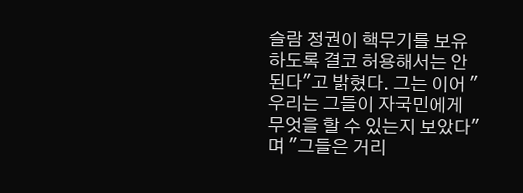슬람 정권이 핵무기를 보유하도록 결코 허용해서는 안 된다"고 밝혔다. 그는 이어 "우리는 그들이 자국민에게 무엇을 할 수 있는지 보았다"며 "그들은 거리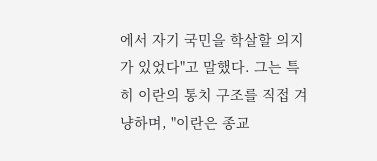에서 자기 국민을 학살할 의지가 있었다"고 말했다. 그는 특히 이란의 통치 구조를 직접 겨냥하며, "이란은 종교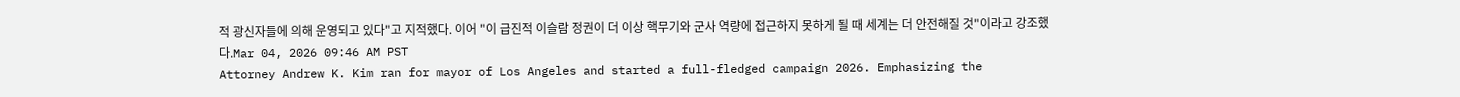적 광신자들에 의해 운영되고 있다"고 지적했다. 이어 "이 급진적 이슬람 정권이 더 이상 핵무기와 군사 역량에 접근하지 못하게 될 때 세계는 더 안전해질 것"이라고 강조했다.Mar 04, 2026 09:46 AM PST
Attorney Andrew K. Kim ran for mayor of Los Angeles and started a full-fledged campaign 2026. Emphasizing the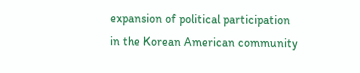expansion of political participation in the Korean American community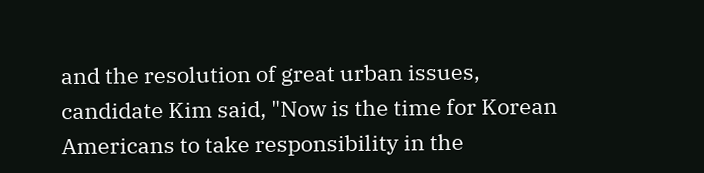and the resolution of great urban issues, candidate Kim said, "Now is the time for Korean Americans to take responsibility in the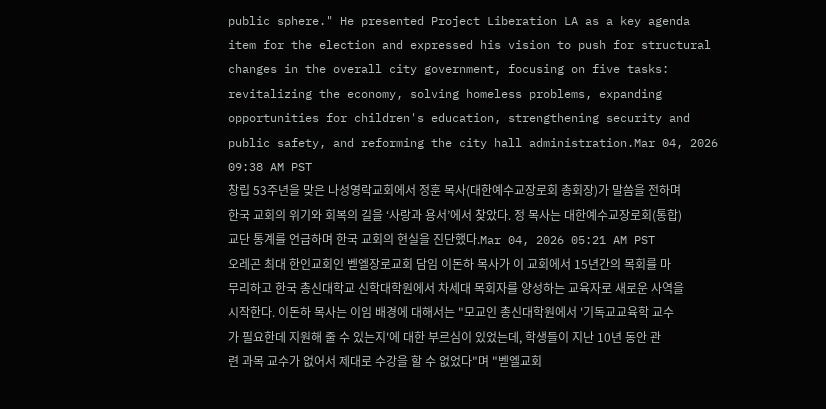public sphere." He presented Project Liberation LA as a key agenda item for the election and expressed his vision to push for structural changes in the overall city government, focusing on five tasks: revitalizing the economy, solving homeless problems, expanding opportunities for children's education, strengthening security and public safety, and reforming the city hall administration.Mar 04, 2026 09:38 AM PST
창립 53주년을 맞은 나성영락교회에서 정훈 목사(대한예수교장로회 총회장)가 말씀을 전하며 한국 교회의 위기와 회복의 길을 ‘사랑과 용서’에서 찾았다. 정 목사는 대한예수교장로회(통합) 교단 통계를 언급하며 한국 교회의 현실을 진단했다.Mar 04, 2026 05:21 AM PST
오레곤 최대 한인교회인 벧엘장로교회 담임 이돈하 목사가 이 교회에서 15년간의 목회를 마무리하고 한국 총신대학교 신학대학원에서 차세대 목회자를 양성하는 교육자로 새로운 사역을 시작한다. 이돈하 목사는 이임 배경에 대해서는 "모교인 총신대학원에서 '기독교교육학 교수가 필요한데 지원해 줄 수 있는지'에 대한 부르심이 있었는데, 학생들이 지난 10년 동안 관련 과목 교수가 없어서 제대로 수강을 할 수 없었다"며 "벧엘교회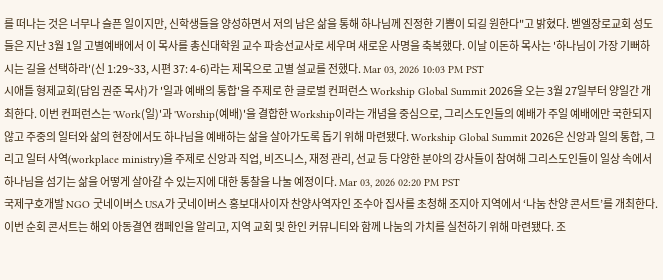를 떠나는 것은 너무나 슬픈 일이지만, 신학생들을 양성하면서 저의 남은 삶을 통해 하나님께 진정한 기쁨이 되길 원한다"고 밝혔다. 벧엘장로교회 성도들은 지난 3월 1일 고별예배에서 이 목사를 총신대학원 교수 파송선교사로 세우며 새로운 사명을 축복했다. 이날 이돈하 목사는 '하나님이 가장 기뻐하시는 길을 선택하라'(신 1:29~33, 시편 37: 4-6)라는 제목으로 고별 설교를 전했다. Mar 03, 2026 10:03 PM PST
시애틀 형제교회(담임 권준 목사)가 '일과 예배의 통합'을 주제로 한 글로벌 컨퍼런스 Workship Global Summit 2026을 오는 3월 27일부터 양일간 개최한다. 이번 컨퍼런스는 'Work(일)'과 'Worship(예배)'을 결합한 Workship이라는 개념을 중심으로, 그리스도인들의 예배가 주일 예배에만 국한되지 않고 주중의 일터와 삶의 현장에서도 하나님을 예배하는 삶을 살아가도록 돕기 위해 마련됐다. Workship Global Summit 2026은 신앙과 일의 통합, 그리고 일터 사역(workplace ministry)을 주제로 신앙과 직업, 비즈니스, 재정 관리, 선교 등 다양한 분야의 강사들이 참여해 그리스도인들이 일상 속에서 하나님을 섬기는 삶을 어떻게 살아갈 수 있는지에 대한 통찰을 나눌 예정이다. Mar 03, 2026 02:20 PM PST
국제구호개발 NGO 굿네이버스 USA가 굿네이버스 홍보대사이자 찬양사역자인 조수아 집사를 초청해 조지아 지역에서 ‘나눔 찬양 콘서트’를 개최한다. 이번 순회 콘서트는 해외 아동결연 캠페인을 알리고, 지역 교회 및 한인 커뮤니티와 함께 나눔의 가치를 실천하기 위해 마련됐다. 조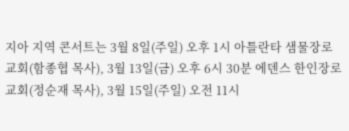지아 지역 콘서트는 3월 8일(주일) 오후 1시 아틀란타 샘물장로교회(함종협 목사), 3월 13일(금) 오후 6시 30분 에덴스 한인장로교회(정순재 목사), 3월 15일(주일) 오전 11시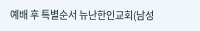예배 후 특별순서 뉴난한인교회(남성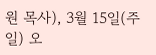원 목사), 3월 15일(주일) 오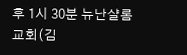후 1시 30분 뉴난샬롬교회(김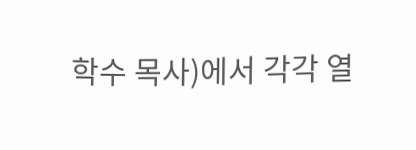학수 목사)에서 각각 열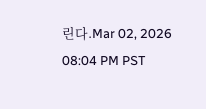린다.Mar 02, 2026 08:04 PM PST